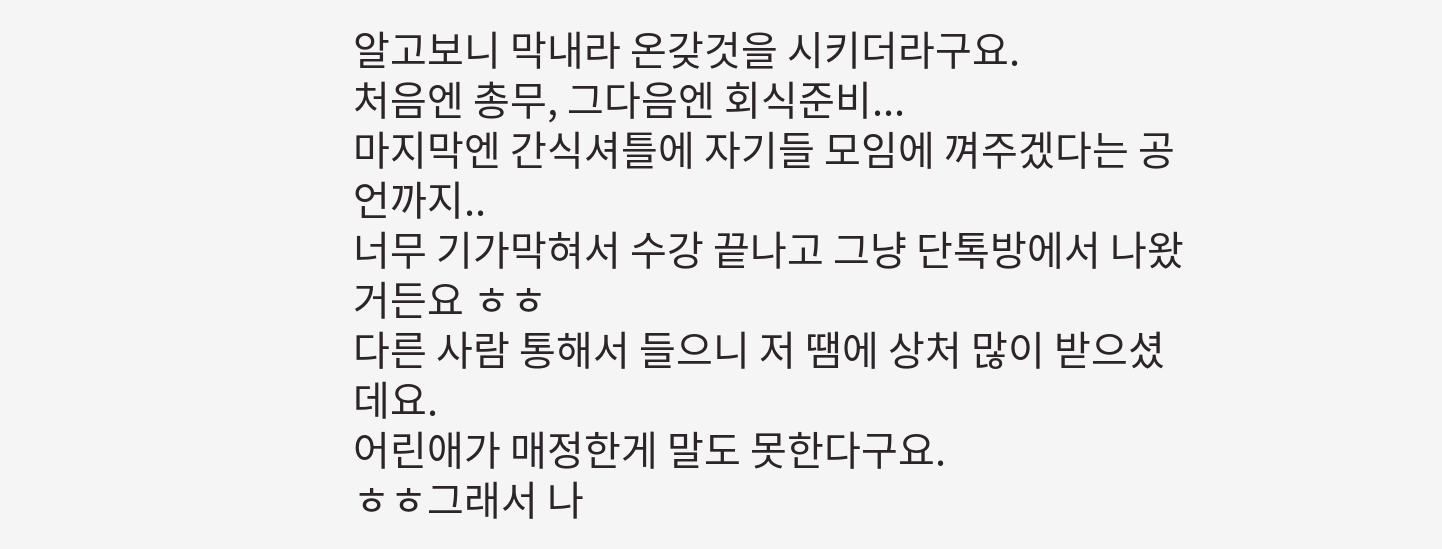알고보니 막내라 온갖것을 시키더라구요.
처음엔 총무, 그다음엔 회식준비...
마지막엔 간식셔틀에 자기들 모임에 껴주겠다는 공언까지..
너무 기가막혀서 수강 끝나고 그냥 단톡방에서 나왔거든요 ㅎㅎ
다른 사람 통해서 들으니 저 땜에 상처 많이 받으셨데요.
어린애가 매정한게 말도 못한다구요.
ㅎㅎ그래서 나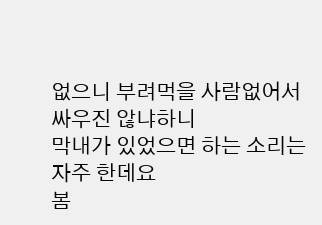없으니 부려먹을 사람없어서 싸우진 않냐하니
막내가 있었으면 하는 소리는 자주 한데요
봄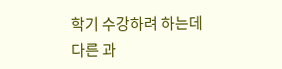학기 수강하려 하는데
다른 과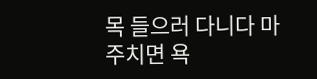목 들으러 다니다 마주치면 욕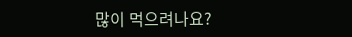많이 먹으려나요?